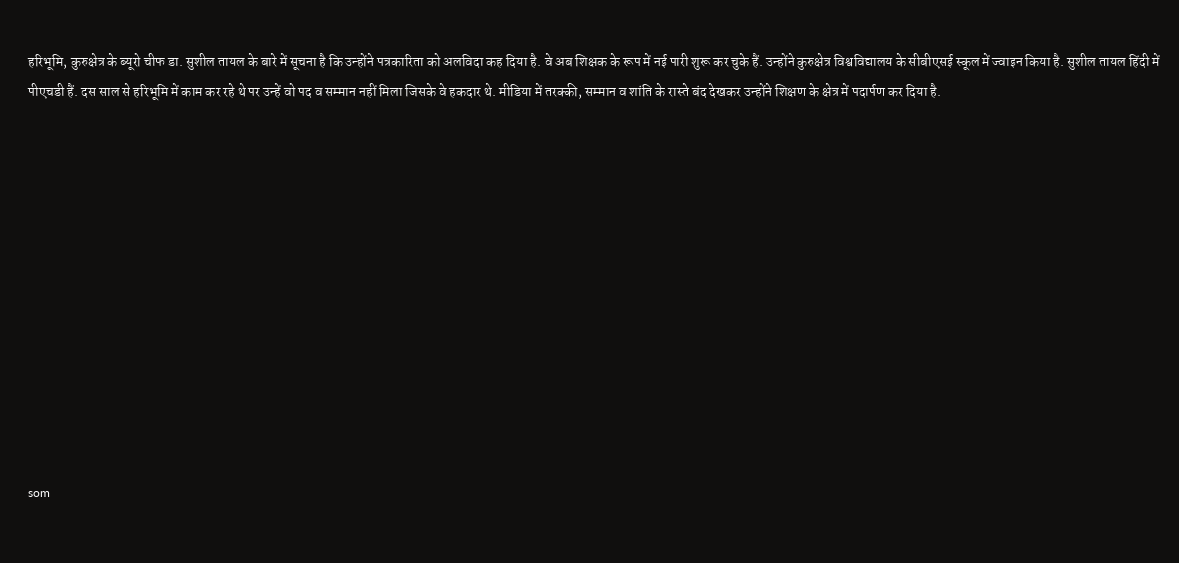हरिभूमि, कुरुक्षेत्र के ब्यूरो चीफ डा. सुशील तायल के बारे में सूचना है कि उन्होंने पत्रकारिता को अलविदा कह दिया है. वे अब शिक्षक के रूप में नई पारी शुरू कर चुके हैं. उन्होंने कुरुक्षेत्र विश्वविद्यालय के सीबीएसई स्कूल में ज्वाइन किया है. सुशील तायल हिंदी में पीएचडी हैं. दस साल से हरिभूमि में काम कर रहे थे पर उन्हें वो पद व सम्मान नहीं मिला जिसके वे हकदार थे. मीडिया में तरक्की, सम्मान व शांति के रास्ते बंद देखकर उन्होंने शिक्षण के क्षेत्र में पदार्पण कर दिया है.












som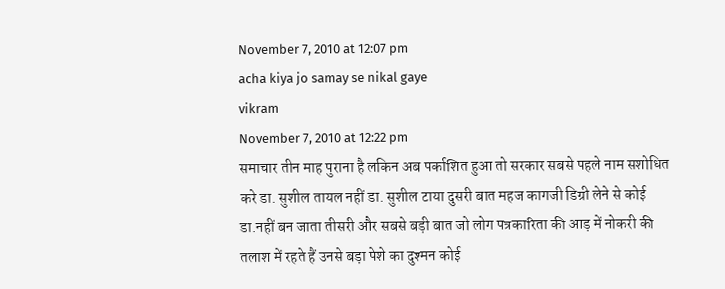November 7, 2010 at 12:07 pm
acha kiya jo samay se nikal gaye
vikram
November 7, 2010 at 12:22 pm
समाचार तीन माह पुराना है लकिन अब पर्काशित हुआ तो सरकार सबसे पहले नाम सशोधित करे डा. सुशील तायल नहीं डा. सुशील टाया दुसरी बात महज कागजी डिग्री लेने से कोई डा.नहीं बन जाता तीसरी और सबसे बड़ी बात जो लोग पत्रकारिता की आड़ में नोकरी की तलाश में रहते हैं उनसे बड़ा पेशे का दुश्मन कोई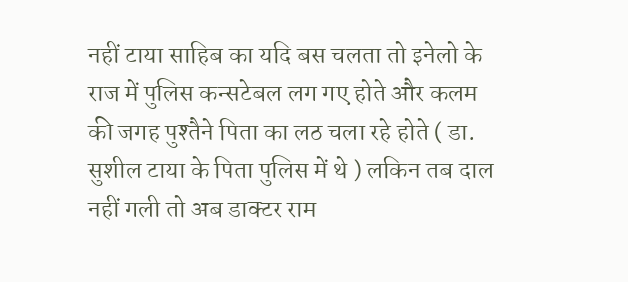नहीं टाया साहिब का यदि बस चलता तो इनेलो के राज में पुलिस कन्सटेबल लग गए होते और कलम की जगह पुश्तैने पिता का लठ चला रहे होते ( डा. सुशील टाया के पिता पुलिस में थे ) लकिन तब दाल नहीं गली तो अब डाक्टर राम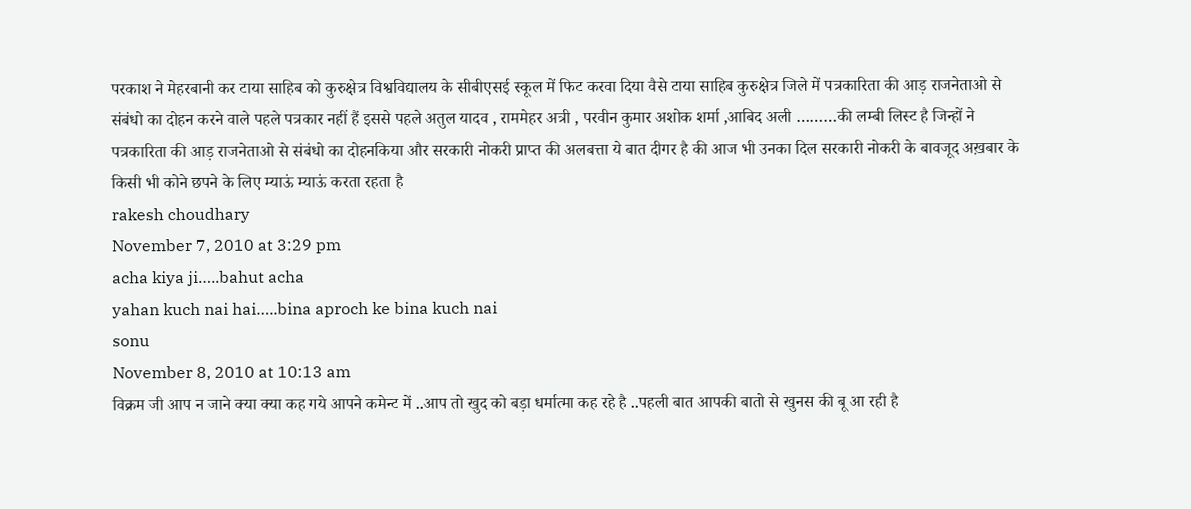परकाश ने मेहरबानी कर टाया साहिब को कुरुक्षेत्र विश्वविद्यालय के सीबीएसई स्कूल में फिट करवा दिया वैसे टाया साहिब कुरुक्षेत्र जिले में पत्रकारिता की आड़ राजनेताओ से संबंधो का दोहन करने वाले पहले पत्रकार नहीं हैं इससे पहले अतुल यादव , राममेहर अत्री , परवीन कुमार अशोक शर्मा ,आबिद अली ………की लम्बी लिस्ट है जिन्हों ने पत्रकारिता की आड़ राजनेताओ से संबंधो का दोहनकिया और सरकारी नोकरी प्राप्त की अलबत्ता ये बात दीगर है की आज भी उनका दिल सरकारी नोकरी के बावजूद अख़बार के किसी भी कोने छपने के लिए म्याऊं म्याऊं करता रहता है
rakesh choudhary
November 7, 2010 at 3:29 pm
acha kiya ji…..bahut acha
yahan kuch nai hai…..bina aproch ke bina kuch nai
sonu
November 8, 2010 at 10:13 am
विक्रम जी आप न जाने क्या क्या कह गये आपने कमेन्ट में ..आप तो खुद को बड़ा धर्मात्मा कह रहे है ..पहली बात आपकी बातो से खुनस की बू आ रही है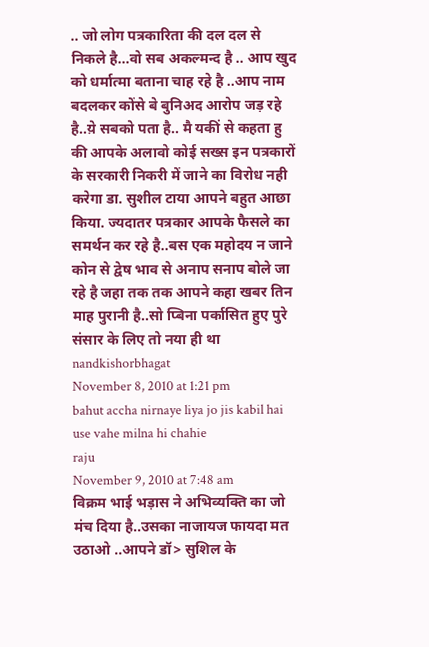.. जो लोग पत्रकारिता की दल दल से निकले है…वो सब अकल्मन्द है .. आप खुद को धर्मात्मा बताना चाह रहे है ..आप नाम बदलकर कोंसे बे बुनिअद आरोप जड़ रहे है..य़े सबको पता है.. मै यकीं से कहता हु की आपके अलावो कोई सख्स इन पत्रकारों के सरकारी निकरी में जाने का विरोध नही करेगा डा. सुशील टाया आपने बहुत आछा किया. ज्यदातर पत्रकार आपके फैसले का समर्थन कर रहे है..बस एक महोदय न जाने कोन से द्वेष भाव से अनाप सनाप बोले जा रहे है जहा तक तक आपने कहा खबर तिन माह पुरानी है..सो प्बिना पर्कासित हुए पुरे संसार के लिए तो नया ही था
nandkishorbhagat
November 8, 2010 at 1:21 pm
bahut accha nirnaye liya jo jis kabil hai use vahe milna hi chahie
raju
November 9, 2010 at 7:48 am
विक्रम भाई भड़ास ने अभिव्यक्ति का जो मंच दिया है..उसका नाजायज फायदा मत उठाओ ..आपने डॉ> सुशिल के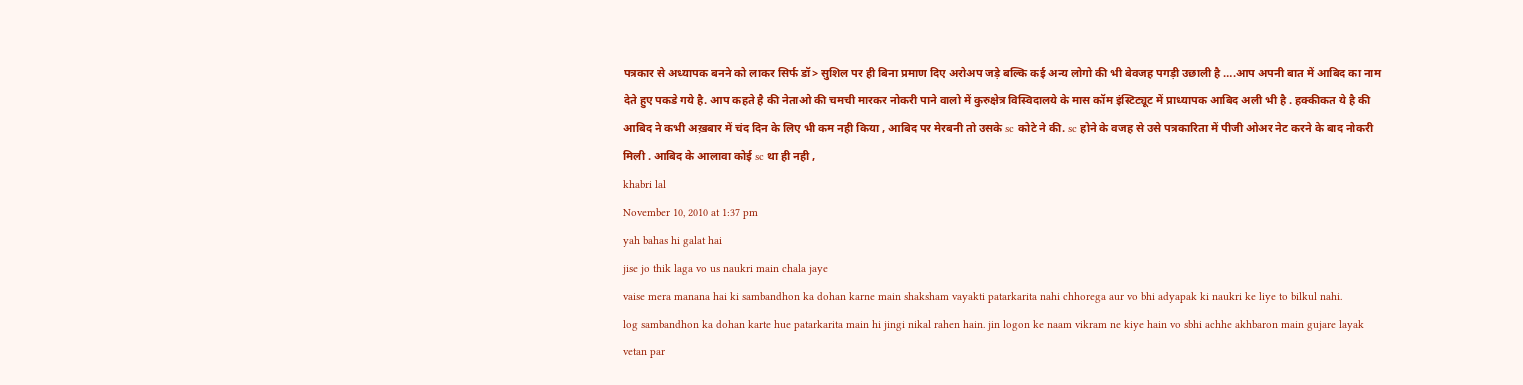पत्रकार से अध्यापक बनने को लाकर सिर्फ डॉ> सुशिल पर ही बिना प्रमाण दिए अरोअप जड़े बल्कि कई अन्य लोगो की भी बेवजह पगड़ी उछाली है ….आप अपनी बात में आबिद का नाम देते हुए पकडे गये है. आप कहते है की नेताओ की चमची मारकर नोकरी पाने वालो में कुरुक्षेत्र विस्विदालये के मास कॉम इंस्टिट्यूट में प्राध्यापक आबिद अली भी है . हक्कीकत ये है की आबिद ने कभी अख़बार में चंद दिन के लिए भी कम नही किया , आबिद पर मेरबनी तो उसके sc कोटे ने की. sc होने के वजह से उसे पत्रकारिता में पीजी ओअर नेट करने के बाद नोकरी मिली . आबिद के आलावा कोई sc था ही नही ,
khabri lal
November 10, 2010 at 1:37 pm
yah bahas hi galat hai
jise jo thik laga vo us naukri main chala jaye
vaise mera manana hai ki sambandhon ka dohan karne main shaksham vayakti patarkarita nahi chhorega aur vo bhi adyapak ki naukri ke liye to bilkul nahi.
log sambandhon ka dohan karte hue patarkarita main hi jingi nikal rahen hain. jin logon ke naam vikram ne kiye hain vo sbhi achhe akhbaron main gujare layak vetan par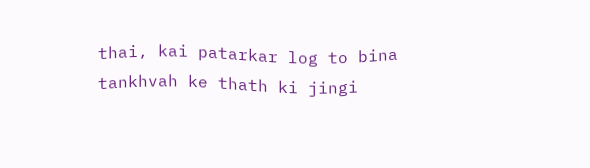thai, kai patarkar log to bina tankhvah ke thath ki jingi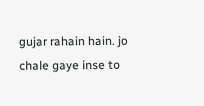gujar rahain hain. jo chale gaye inse to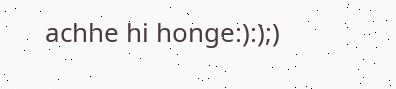achhe hi honge:):);)